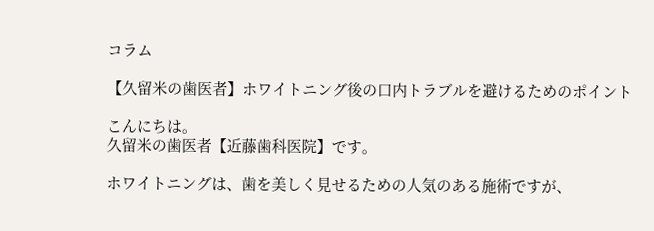コラム

【久留米の歯医者】ホワイトニング後の口内トラブルを避けるためのポイント

こんにちは。
久留米の歯医者【近藤歯科医院】です。

ホワイトニングは、歯を美しく見せるための人気のある施術ですが、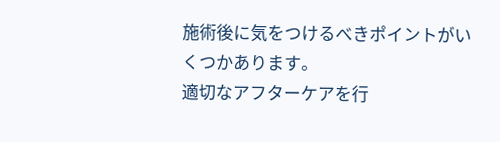施術後に気をつけるべきポイントがいくつかあります。
適切なアフターケアを行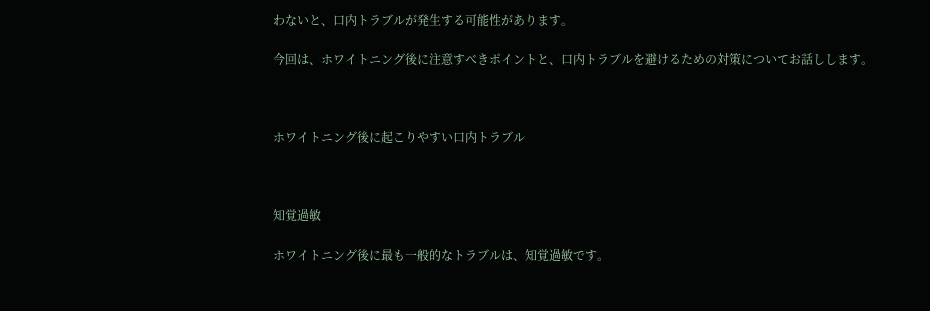わないと、口内トラブルが発生する可能性があります。

今回は、ホワイトニング後に注意すべきポイントと、口内トラブルを避けるための対策についてお話しします。



ホワイトニング後に起こりやすい口内トラブル



知覚過敏

ホワイトニング後に最も一般的なトラブルは、知覚過敏です。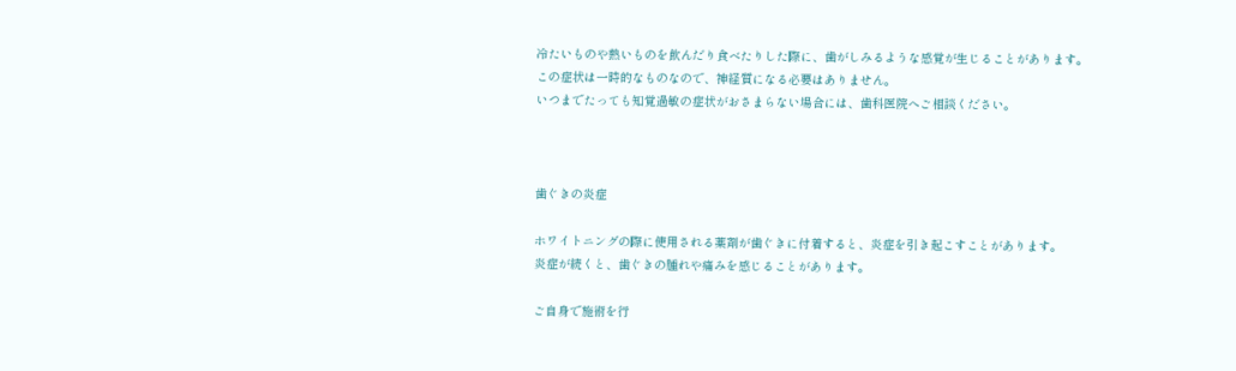冷たいものや熱いものを飲んだり食べたりした際に、歯がしみるような感覚が生じることがあります。
この症状は一時的なものなので、神経質になる必要はありません。
いつまでたっても知覚過敏の症状がおさまらない場合には、歯科医院へご相談ください。



歯ぐきの炎症

ホワイトニングの際に使用される薬剤が歯ぐきに付着すると、炎症を引き起こすことがあります。
炎症が続くと、歯ぐきの腫れや痛みを感じることがあります。

ご自身で施術を行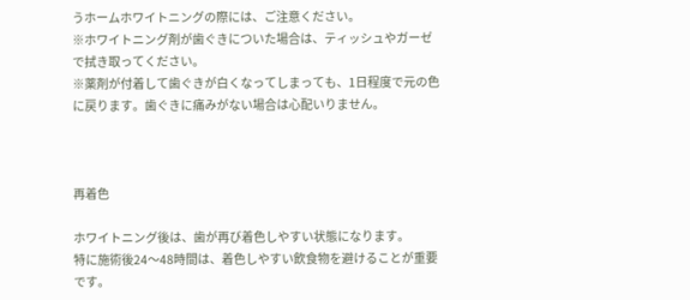うホームホワイトニングの際には、ご注意ください。
※ホワイトニング剤が歯ぐきについた場合は、ティッシュやガーゼで拭き取ってください。
※薬剤が付着して歯ぐきが白くなってしまっても、1日程度で元の色に戻ります。歯ぐきに痛みがない場合は心配いりません。



再着色

ホワイトニング後は、歯が再び着色しやすい状態になります。
特に施術後24〜48時間は、着色しやすい飲食物を避けることが重要です。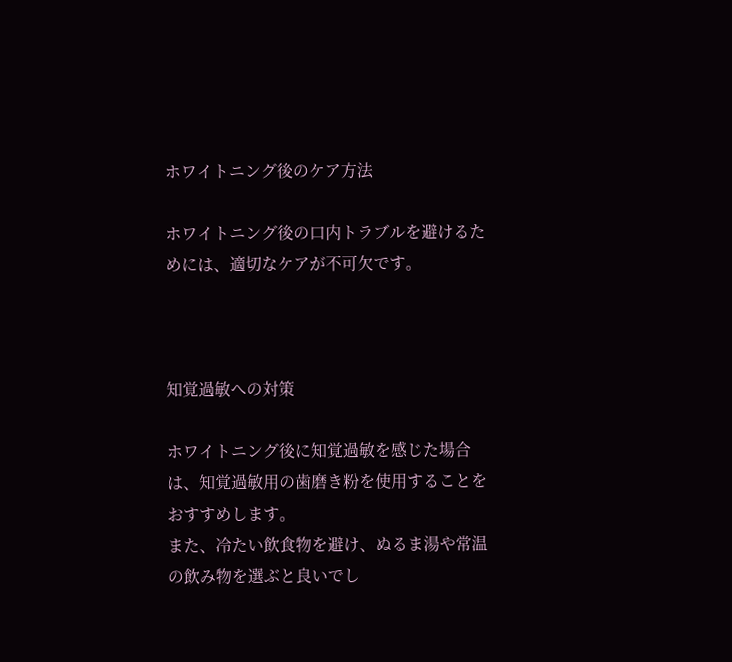ホワイトニング後のケア方法

ホワイトニング後の口内トラブルを避けるためには、適切なケアが不可欠です。



知覚過敏への対策

ホワイトニング後に知覚過敏を感じた場合は、知覚過敏用の歯磨き粉を使用することをおすすめします。
また、冷たい飲食物を避け、ぬるま湯や常温の飲み物を選ぶと良いでし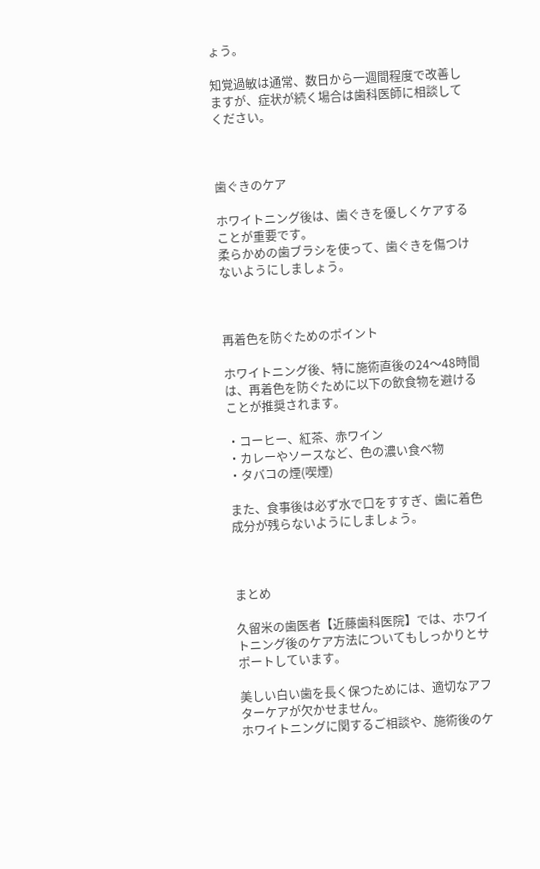ょう。

知覚過敏は通常、数日から一週間程度で改善しますが、症状が続く場合は歯科医師に相談してください。



歯ぐきのケア

ホワイトニング後は、歯ぐきを優しくケアすることが重要です。
柔らかめの歯ブラシを使って、歯ぐきを傷つけないようにしましょう。



再着色を防ぐためのポイント

ホワイトニング後、特に施術直後の24〜48時間は、再着色を防ぐために以下の飲食物を避けることが推奨されます。

・コーヒー、紅茶、赤ワイン
・カレーやソースなど、色の濃い食べ物
・タバコの煙(喫煙)

また、食事後は必ず水で口をすすぎ、歯に着色成分が残らないようにしましょう。



まとめ

久留米の歯医者【近藤歯科医院】では、ホワイトニング後のケア方法についてもしっかりとサポートしています。

美しい白い歯を長く保つためには、適切なアフターケアが欠かせません。
ホワイトニングに関するご相談や、施術後のケ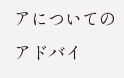アについてのアドバイ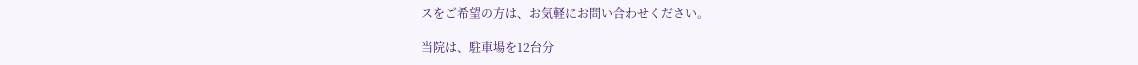スをご希望の方は、お気軽にお問い合わせください。

当院は、駐車場を12台分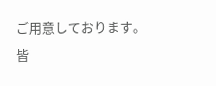ご用意しております。
皆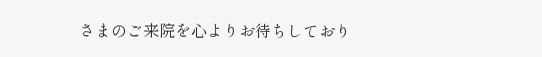さまのご来院を心よりお待ちしており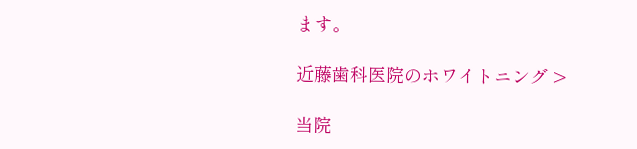ます。

近藤歯科医院のホワイトニング >

当院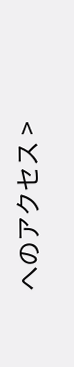へのアクセス >